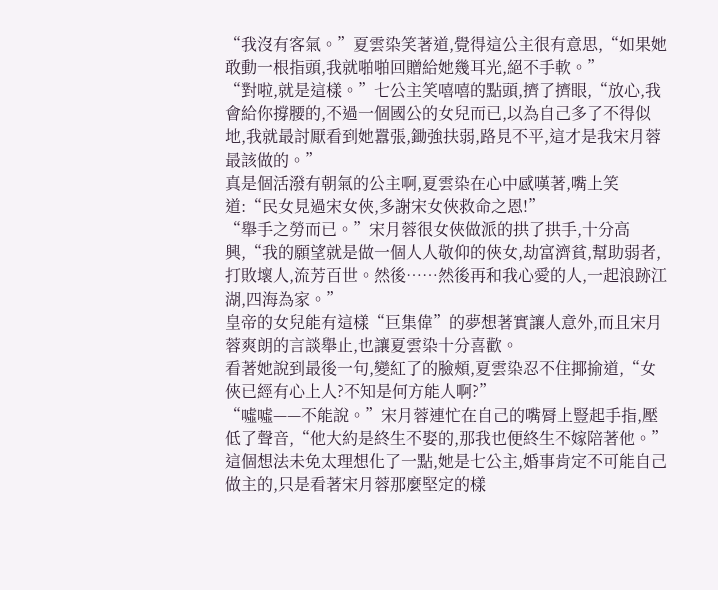“我沒有客氣。”夏雲染笑著道,覺得這公主很有意思,“如果她敢動一根指頭,我就啪啪回贈給她幾耳光,絕不手軟。”
“對啦,就是這樣。”七公主笑嘻嘻的點頭,擠了擠眼,“放心,我會給你撐腰的,不過一個國公的女兒而已,以為自己多了不得似地,我就最討厭看到她囂張,鋤強扶弱,路見不平,這才是我宋月蓉最該做的。”
真是個活潑有朝氣的公主啊,夏雲染在心中感嘆著,嘴上笑道:“民女見過宋女俠,多謝宋女俠救命之恩!”
“舉手之勞而已。”宋月蓉很女俠做派的拱了拱手,十分高興,“我的願望就是做一個人人敬仰的俠女,劫富濟貧,幫助弱者,打敗壞人,流芳百世。然後……然後再和我心愛的人,一起浪跡江湖,四海為家。”
皇帝的女兒能有這樣“巨集偉”的夢想著實讓人意外,而且宋月蓉爽朗的言談舉止,也讓夏雲染十分喜歡。
看著她說到最後一句,變紅了的臉頰,夏雲染忍不住揶揄道,“女俠已經有心上人?不知是何方能人啊?”
“噓噓——不能說。”宋月蓉連忙在自己的嘴脣上豎起手指,壓低了聲音,“他大約是終生不娶的,那我也便終生不嫁陪著他。”
這個想法未免太理想化了一點,她是七公主,婚事肯定不可能自己做主的,只是看著宋月蓉那麼堅定的樣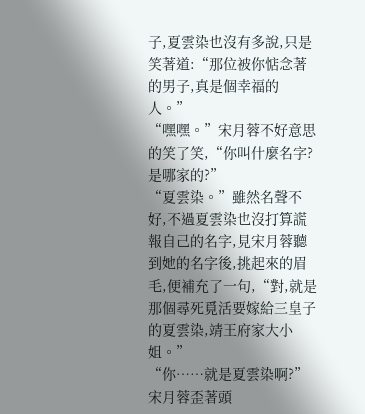子,夏雲染也沒有多說,只是笑著道:“那位被你惦念著的男子,真是個幸福的人。”
“嘿嘿。”宋月蓉不好意思的笑了笑,“你叫什麼名字?是哪家的?”
“夏雲染。”雖然名聲不好,不過夏雲染也沒打算謊報自己的名字,見宋月蓉聽到她的名字後,挑起來的眉毛,便補充了一句,“對,就是那個尋死覓活要嫁給三皇子的夏雲染,靖王府家大小姐。”
“你……就是夏雲染啊?”宋月蓉歪著頭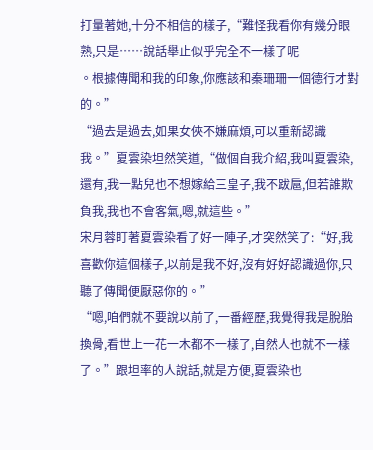打量著她,十分不相信的樣子,“難怪我看你有幾分眼熟,只是……說話舉止似乎完全不一樣了呢
。根據傳聞和我的印象,你應該和秦珊珊一個德行才對的。”
“過去是過去,如果女俠不嫌麻煩,可以重新認識我。”夏雲染坦然笑道,“做個自我介紹,我叫夏雲染,還有,我一點兒也不想嫁給三皇子,我不跋扈,但若誰欺負我,我也不會客氣,嗯,就這些。”
宋月蓉盯著夏雲染看了好一陣子,才突然笑了:“好,我喜歡你這個樣子,以前是我不好,沒有好好認識過你,只聽了傳聞便厭惡你的。”
“嗯,咱們就不要說以前了,一番經歷,我覺得我是脫胎換骨,看世上一花一木都不一樣了,自然人也就不一樣了。”跟坦率的人說話,就是方便,夏雲染也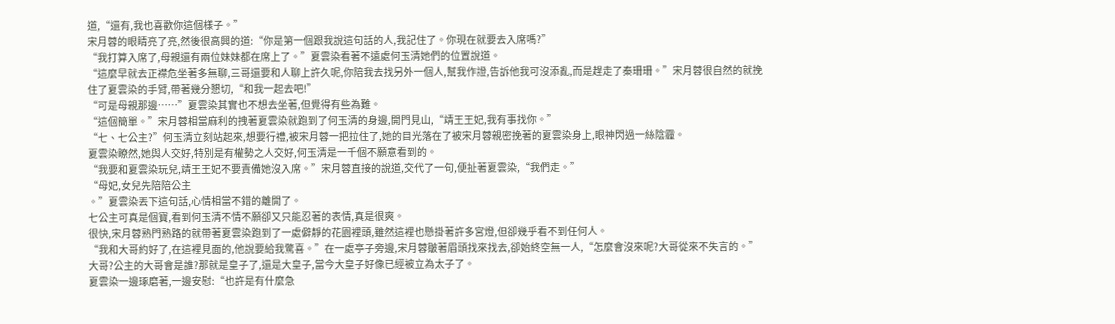道,“還有,我也喜歡你這個樣子。”
宋月蓉的眼睛亮了亮,然後很高興的道:“你是第一個跟我說這句話的人,我記住了。你現在就要去入席嗎?”
“我打算入席了,母親還有兩位妹妹都在席上了。”夏雲染看著不遠處何玉清她們的位置說道。
“這麼早就去正襟危坐著多無聊,三哥還要和人聊上許久呢,你陪我去找另外一個人,幫我作證,告訴他我可沒添亂,而是趕走了秦珊珊。”宋月蓉很自然的就挽住了夏雲染的手臂,帶著幾分懇切,“和我一起去吧!”
“可是母親那邊……”夏雲染其實也不想去坐著,但覺得有些為難。
“這個簡單。”宋月蓉相當麻利的拽著夏雲染就跑到了何玉清的身邊,開門見山,“靖王王妃,我有事找你。”
“七、七公主?”何玉清立刻站起來,想要行禮,被宋月蓉一把拉住了,她的目光落在了被宋月蓉親密挽著的夏雲染身上,眼神閃過一絲陰霾。
夏雲染瞭然,她與人交好,特別是有權勢之人交好,何玉清是一千個不願意看到的。
“我要和夏雲染玩兒,靖王王妃不要責備她沒入席。”宋月蓉直接的說道,交代了一句,便扯著夏雲染,“我們走。”
“母妃,女兒先陪陪公主
。”夏雲染丟下這句話,心情相當不錯的離開了。
七公主可真是個寶,看到何玉清不情不願卻又只能忍著的表情,真是很爽。
很快,宋月蓉熟門熟路的就帶著夏雲染跑到了一處僻靜的花園裡頭,雖然這裡也懸掛著許多宮燈,但卻幾乎看不到任何人。
“我和大哥約好了,在這裡見面的,他說要給我驚喜。”在一處亭子旁邊,宋月蓉皺著眉頭找來找去,卻始終空無一人,“怎麼會沒來呢?大哥從來不失言的。”
大哥?公主的大哥會是誰?那就是皇子了,還是大皇子,當今大皇子好像已經被立為太子了。
夏雲染一邊琢磨著,一邊安慰:“也許是有什麼急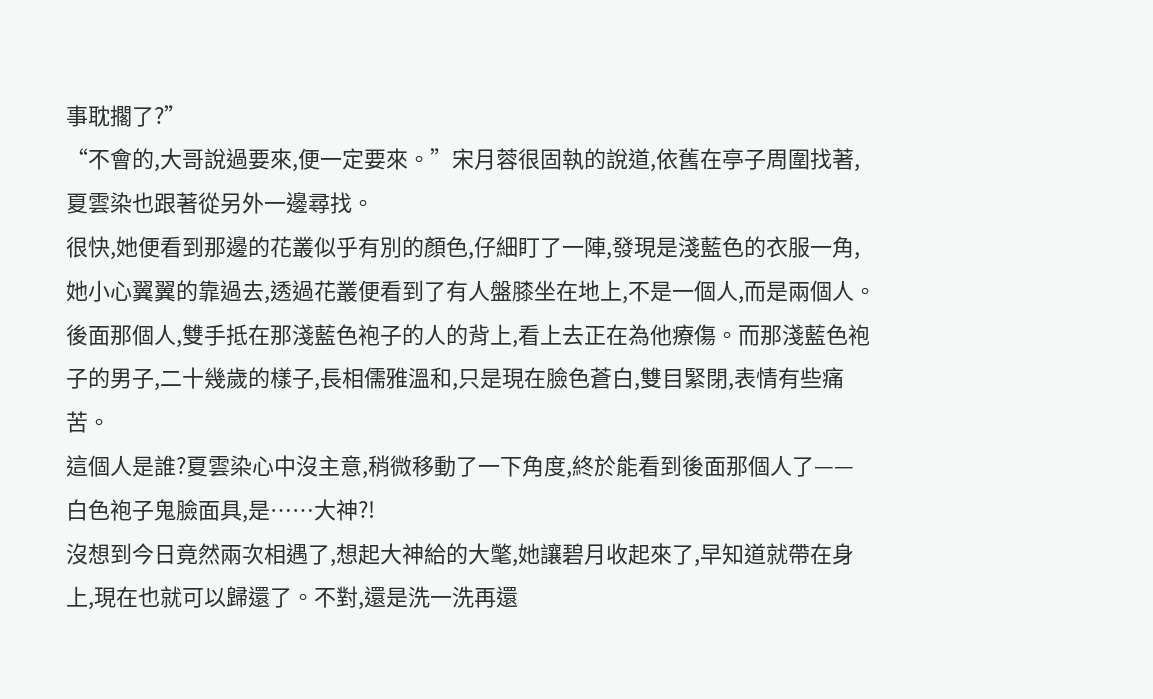事耽擱了?”
“不會的,大哥說過要來,便一定要來。”宋月蓉很固執的說道,依舊在亭子周圍找著,夏雲染也跟著從另外一邊尋找。
很快,她便看到那邊的花叢似乎有別的顏色,仔細盯了一陣,發現是淺藍色的衣服一角,她小心翼翼的靠過去,透過花叢便看到了有人盤膝坐在地上,不是一個人,而是兩個人。
後面那個人,雙手抵在那淺藍色袍子的人的背上,看上去正在為他療傷。而那淺藍色袍子的男子,二十幾歲的樣子,長相儒雅溫和,只是現在臉色蒼白,雙目緊閉,表情有些痛苦。
這個人是誰?夏雲染心中沒主意,稍微移動了一下角度,終於能看到後面那個人了——
白色袍子鬼臉面具,是……大神?!
沒想到今日竟然兩次相遇了,想起大神給的大氅,她讓碧月收起來了,早知道就帶在身上,現在也就可以歸還了。不對,還是洗一洗再還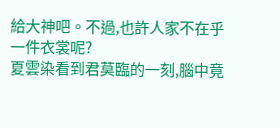給大神吧。不過,也許人家不在乎一件衣裳呢?
夏雲染看到君莫臨的一刻,腦中竟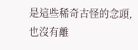是這些稀奇古怪的念頭,也沒有離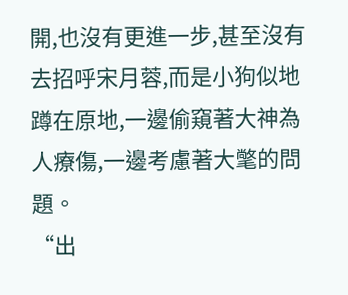開,也沒有更進一步,甚至沒有去招呼宋月蓉,而是小狗似地蹲在原地,一邊偷窺著大神為人療傷,一邊考慮著大氅的問題。
“出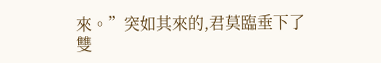來。”突如其來的,君莫臨垂下了雙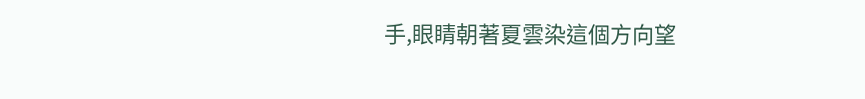手,眼睛朝著夏雲染這個方向望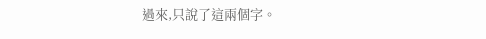過來,只說了這兩個字。